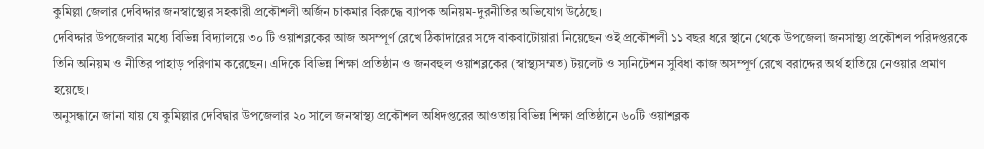কুমিল্লা জেলার দেবিদ্দার জনস্বাস্থ্যের সহকারী প্রকৌশলী অর্জিন চাকমার বিরুদ্ধে ব্যাপক অনিয়ম-দুরনীতির অভিযোগ উঠেছে।
দেবিদ্দার উপজেলার মধ্যে বিভিন্ন বিদ্যালয়ে ৩০ টি ওয়াশব্লকের আজ অসম্পূর্ণ রেখে ঠিকাদারের সঙ্গে বাকবাটোয়ারা নিয়েছেন ওই প্রকৌশলী ১১ বছর ধরে স্থানে থেকে উপজেলা জনসাস্থ্য প্রকৌশল পরিদপ্তরকে তিনি অনিয়ম ও নীতির পাহাড় পরিণাম করেছেন। এদিকে বিভিন্ন শিক্ষা প্রতিষ্ঠান ও জনবহুল ওয়াশব্লকের (স্বাস্থ্যসম্মত) টয়লেট ও স্যনিটেশন সুবিধা কাজ অসম্পূর্ণ রেখে বরাদ্দের অর্থ হাতিয়ে নেওয়ার প্রমাণ হয়েছে।
অনুসন্ধানে জানা যায় যে কুমিল্লার দেবিদ্বার উপজেলার ২০ সালে জনস্বাস্থ্য প্রকৌশল অধিদপ্তরের আওতায় বিভিন্ন শিক্ষা প্রতিষ্ঠানে ৬০টি ওয়াশব্লক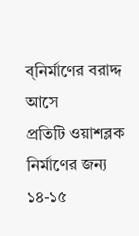ব্নির্মাণের বরাদ্দ আসে
প্রতিটি ওয়াশব্লক নির্মাণের জন্য ১৪-১৫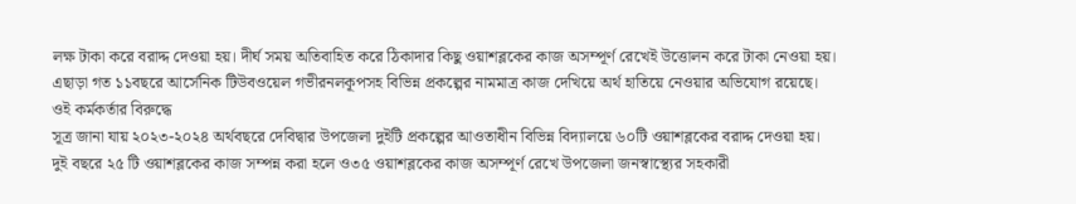লক্ষ টাকা করে বরাদ্দ দেওয়া হয়। দীর্ঘ সময় অতিবাহিত করে ঠিকাদার কিছু ওয়াশব্লকের কাজ অসম্পূর্ণ রেখেই উত্তোলন করে টাকা নেওয়া হয়।
এছাড়া গত ১১বছরে আর্সেনিক টিউবওয়েল গভীরনলকূপসহ বিভিন্ন প্রকল্পের নামমাত্র কাজ দেখিয়ে অর্থ হাতিয়ে নেওয়ার অভিযোগ রয়েছে।
ওই কর্মকর্তার বিরুদ্ধে
সূত্র জানা যায় ২০২৩-২০২৪ অর্থবছরে দেবিদ্বার উপজেলা দুইটি প্রকল্পের আওতাধীন বিভিন্ন বিদ্যালয়ে ৬০টি ওয়াশব্লকের বরাদ্দ দেওয়া হয়।
দুই বছরে ২৫ টি ওয়াশব্লকের কাজ সম্পন্ন করা হলে ও৩৫ ওয়াশব্লকের কাজ অসম্পূর্ণ রেখে উপজেলা জনস্বাস্থ্যের সহকারী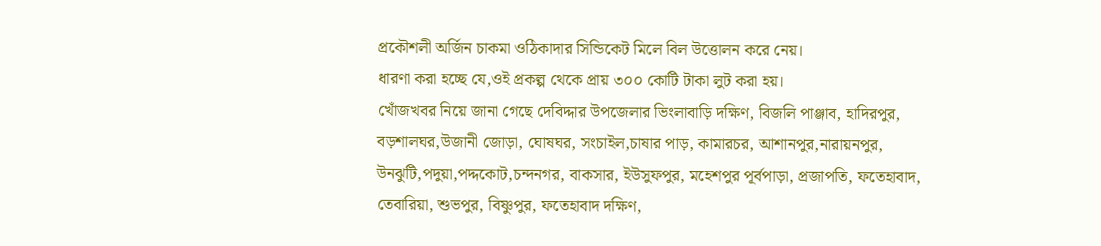প্রকৌশলী অর্জিন চাকমা ওঠিকাদার সিন্ডিকেট মিলে বিল উত্তোলন করে নেয়।
ধারণা করা হচ্ছে যে,ওই প্রকল্প থেকে প্রায় ৩০০ কোটি টাকা লুট করা হয়।
খোঁজখবর নিয়ে জানা গেছে দেবিদ্দার উপজেলার ভিংলাবাড়ি দক্ষিণ, বিজলি পাঞ্জাব, হাদিরপুর, বড়শালঘর,উজানী জোড়া, ঘোষঘর, সংচাইল,চাষার পাড়, কামারচর, আশানপুর,নারায়নপুর, উনঝুটি,পদুয়া,পদ্দকোট,চন্দনগর, বাকসার, ইউসুফপুর, মহেশপুর পূর্বপাড়া, প্রজাপতি, ফতেহাবাদ, তেবারিয়া, শুভপুর, বিষ্ণুপুর, ফতেহাবাদ দক্ষিণ,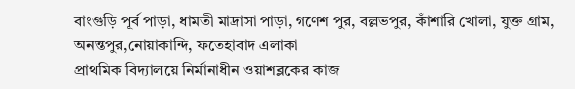বাংগুড়ি পূর্ব পাড়া, ধামতী মাদ্রাসা পাড়া, গণেশ পুর, বল্লভপুর, কাঁশারি খোলা, যুক্ত গ্রাম, অনন্তপুর,নোয়াকান্দি, ফতেহাবাদ এলাকা
প্রাথমিক বিদ্যালয়ে নির্মানাধীন ওয়াশব্লকের কাজ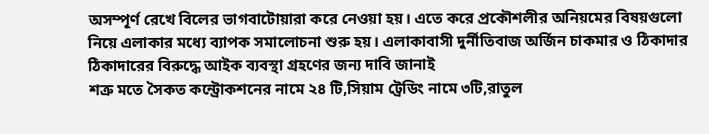অসম্পূর্ণ রেখে বিলের ভাগবাটোয়ারা করে নেওয়া হয়। এতে করে প্রকৌশলীর অনিয়মের বিষয়গুলো নিয়ে এলাকার মধ্যে ব্যাপক সমালোচনা শুরু হয়। এলাকাবাসী দুর্নীতিবাজ অর্জিন চাকমার ও ঠিকাদার ঠিকাদারের বিরুদ্ধে আইক ব্যবস্থা গ্রহণের জন্য দাবি জানাই
শত্রু মতে সৈকত কন্ট্রোকশনের নামে ২৪ টি,সিয়াম ট্রেডিং নামে ৩টি,রাতুল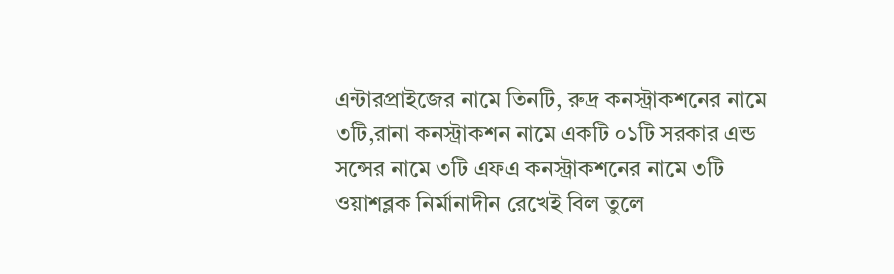এন্টারপ্রাইজের নামে তিনটি, রুদ্র কনস্ট্রাকশনের নামে ৩টি,রানা কনস্ট্রাকশন নামে একটি ০১টি সরকার এন্ড সন্সের নামে ৩টি এফএ কনস্ট্রাকশনের নামে ৩টি ওয়াশব্লক নির্মানাদীন রেখেই বিল তুলে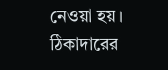নেওয়া হয়।
ঠিকাদারের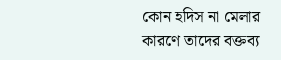কোন হদিস না মেলার কারণে তাদের বক্তব্য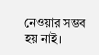নেওয়ার সম্ভব হয় নাই।